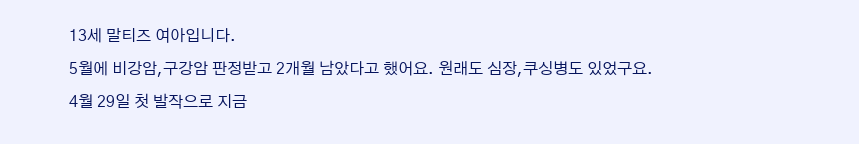13세 말티즈 여아입니다.
5월에 비강암,구강암 판정받고 2개월 남았다고 했어요. 원래도 심장,쿠싱병도 있었구요.
4월 29일 첫 발작으로 지금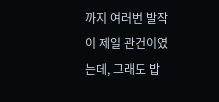까지 여러번 발작이 제일 관건이였는데, 그래도 밥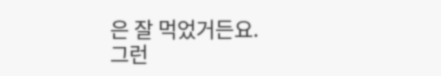은 잘 먹었거든요.
그런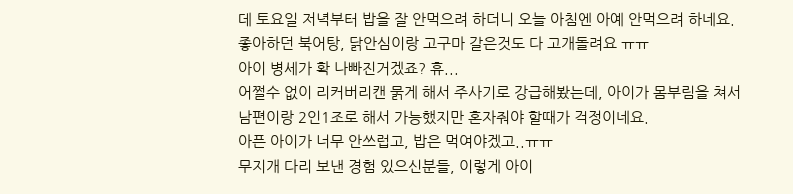데 토요일 저녁부터 밥을 잘 안먹으려 하더니 오늘 아침엔 아예 안먹으려 하네요. 좋아하던 북어탕, 닭안심이랑 고구마 갈은것도 다 고개돌려요 ㅠㅠ
아이 병세가 확 나빠진거겠죠? 휴...
어쩔수 없이 리커버리캔 묽게 해서 주사기로 강급해봤는데, 아이가 몸부림을 쳐서 남편이랑 2인1조로 해서 가능했지만 혼자줘야 할때가 걱정이네요.
아픈 아이가 너무 안쓰럽고, 밥은 먹여야겠고..ㅠㅠ
무지개 다리 보낸 경험 있으신분들, 이렇게 아이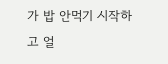가 밥 안먹기 시작하고 얼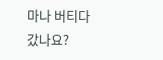마나 버티다 갔나요?